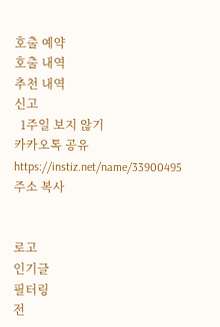호출 예약
호출 내역
추천 내역
신고
  1주일 보지 않기
카카오톡 공유
https://instiz.net/name/33900495주소 복사


로고
인기글
필터링
전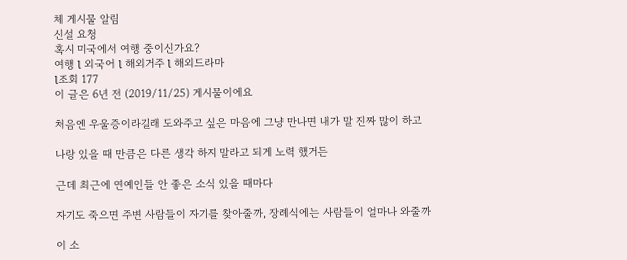체 게시물 알림
신설 요청
혹시 미국에서 여행 중이신가요?
여행 l 외국어 l 해외거주 l 해외드라마
l조회 177
이 글은 6년 전 (2019/11/25) 게시물이에요

처음엔 우울증이라길래 도와주고 싶은 마음에 그냥 만나면 내가 말 진짜 많이 하고

나랑 있을 때 만큼은 다른 생각 하지 말라고 되게 노력 했거든

근데 최근에 연예인들 안 좋은 소식 있을 때마다

자기도 죽으면 주변 사람들이 자기를 찾아줄까, 장례식에는 사람들이 얼마나 와줄까

이 소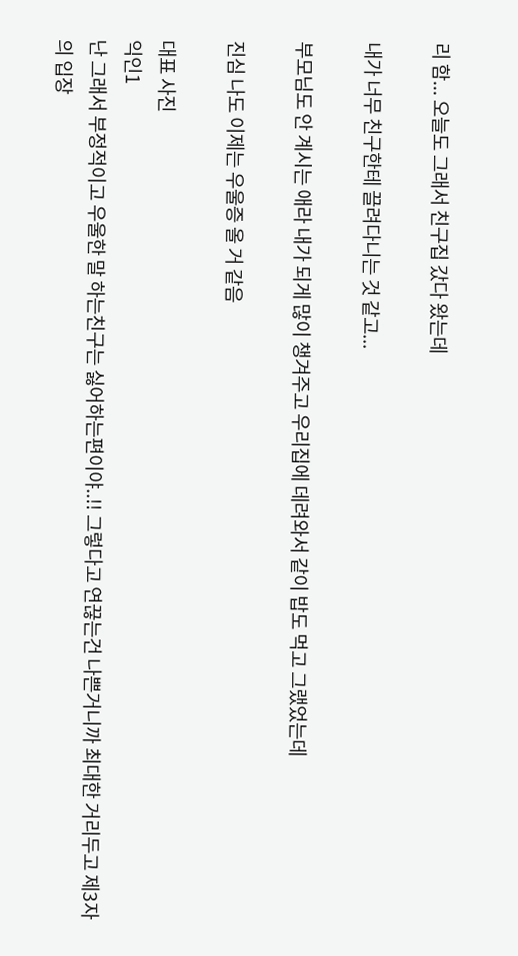리 함... 오늘도 그래서 친구집 갔다 왔는데

내가 너무 친구한테 끌려다니는 것 같고...

부모님도 안 계시는 애라 내가 되게 많이 챙겨주고 우리집에 데려와서 같이 밥도 먹고 그랬었는데

진심 나도 이제는 우울증 올 거 같음

대표 사진
익인1
난 그래서 부정적이고 우울한 말 하는친구는 싫어하는편이야..!! 그렇다고 연끊는건 나쁜거니까 최대한 거리두고 제3자의 입장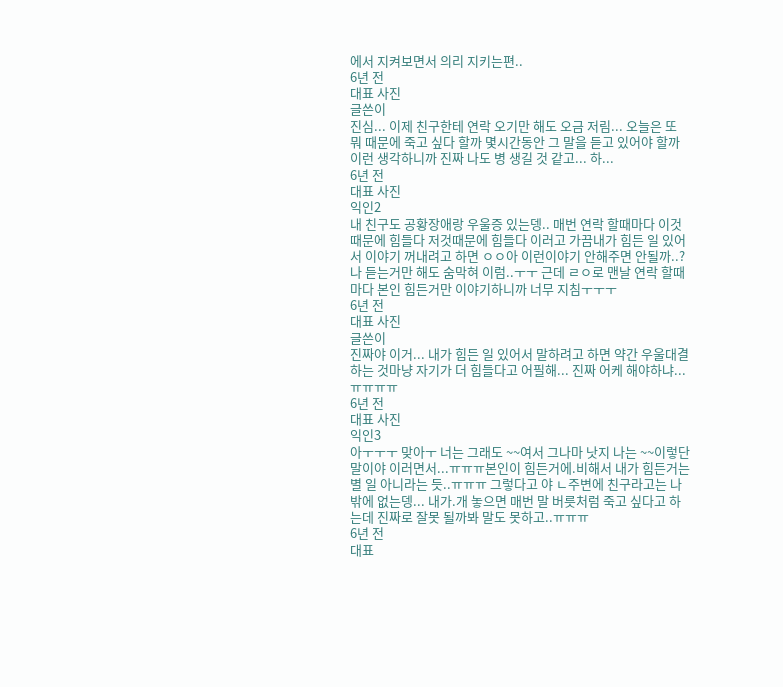에서 지켜보면서 의리 지키는편..
6년 전
대표 사진
글쓴이
진심... 이제 친구한테 연락 오기만 해도 오금 저림... 오늘은 또 뭐 때문에 죽고 싶다 할까 몇시간동안 그 말을 듣고 있어야 할까 이런 생각하니까 진짜 나도 병 생길 것 같고... 하...
6년 전
대표 사진
익인2
내 친구도 공황장애랑 우울증 있는뎅.. 매번 연락 할때마다 이것때문에 힘들다 저것때문에 힘들다 이러고 가끔내가 힘든 일 있어서 이야기 꺼내려고 하면 ㅇㅇ아 이런이야기 안해주면 안될까..? 나 듣는거만 해도 숨막혀 이럼..ㅜㅜ 근데 ㄹㅇ로 맨날 연락 할때마다 본인 힘든거만 이야기하니까 너무 지침ㅜㅜㅜ
6년 전
대표 사진
글쓴이
진짜야 이거... 내가 힘든 일 있어서 말하려고 하면 약간 우울대결 하는 것마냥 자기가 더 힘들다고 어필해... 진짜 어케 해야하냐...ㅠㅠㅠㅠ
6년 전
대표 사진
익인3
아ㅜㅜㅜ 맞아ㅜ 너는 그래도 ~~여서 그나마 낫지 나는 ~~이렇단 말이야 이러면서...ㅠㅠㅠ본인이 힘든거에.비해서 내가 힘든거는 별 일 아니라는 듯..ㅠㅠㅠ 그렇다고 야 ㄴ주변에 친구라고는 나 밖에 없는뎅... 내가.개 놓으면 매번 말 버릇처럼 죽고 싶다고 하는데 진짜로 잘못 될까봐 말도 못하고..ㅠㅠㅠ
6년 전
대표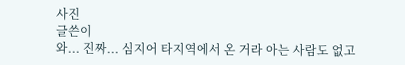사진
글쓴이
와... 진짜... 심지어 타지역에서 온 거라 아는 사람도 없고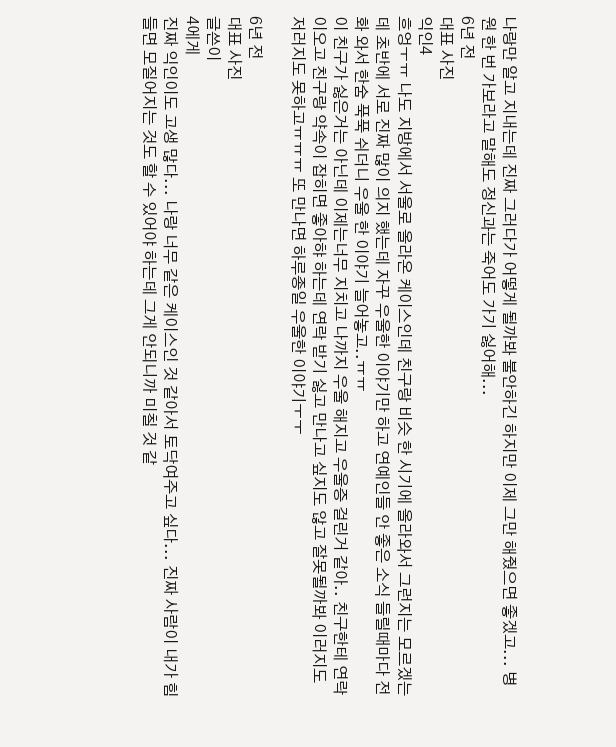나랑만 알고 지내는데 진짜 그러다가 어떻게 될까봐 불안하긴 하지만 이제 그만 해줬으면 좋겠고... 병원 한 번 가보라고 말해도 정신과는 죽어도 가기 싫어해...
6년 전
대표 사진
익인4
흐엉ㅜㅠ 나도 지방에서 서울로 올라온 케이스인데 친구랑 비슷 한 시기에 올라와서 그런지는 모르겠는데 초반에 서로 진짜 많이 의지 했는데 자꾸 우울한 이야기만 하고 연예인들 안 좋은 소식 들릴때마다 전화 와서 한숨 푹푹 쉬더니 우울 한 이야기 늘어놓고..ㅠㅠ
이 친구가 싫은거는 아닌데 이제는너무 지치고 나까지 우울 해지고 우울증 걸린거 같아.. 친구한테 연락이오고 친구랑 약속이 잡히면 좋아햐 하는데 연락 받기 싫고 만나고 싶지도 않고 잘못될까봐 이러지도 저러지도 못하고ㅠㅠㅠ 또 만나면 하루종일 우울한 이야기ㅜㅜ

6년 전
대표 사진
글쓴이
4에게
진짜 익인이도 고생 많다... 나랑 너무 같은 케이스인 것 같아서 토닥여주고 싶다... 진짜 사람이 내가 힘들면 모질어지는 것도 할 수 있어야 하는데 그게 안되니까 미칠 것 같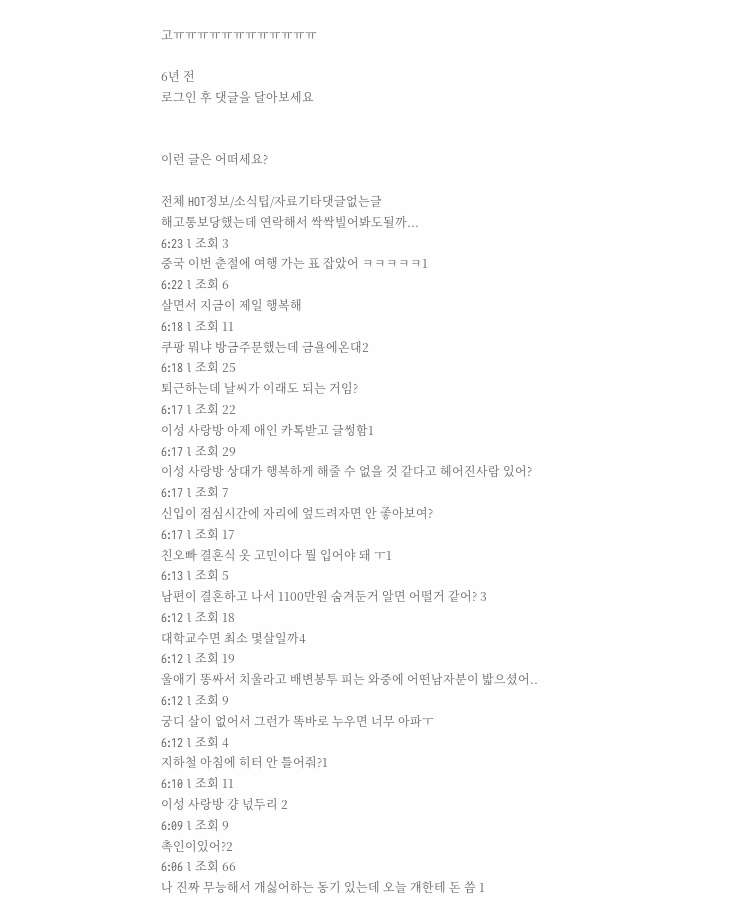고ㅠㅠㅠㅠㅠㅠㅠㅠㅠㅠㅠㅠ

6년 전
로그인 후 댓글을 달아보세요


이런 글은 어떠세요?

전체 HOT정보/소식팁/자료기타댓글없는글
해고통보당했는데 연락해서 싹싹빌어봐도될까...
6:23 l 조회 3
중국 이번 춘절에 여행 가는 표 잡았어 ㅋㅋㅋㅋㅋ1
6:22 l 조회 6
살면서 지금이 제일 행복해
6:18 l 조회 11
쿠팡 뭐냐 방금주문했는데 금욜에온대2
6:18 l 조회 25
퇴근하는데 날씨가 이래도 되는 거임?
6:17 l 조회 22
이성 사랑방 아제 애인 카톡받고 글썽함1
6:17 l 조회 29
이성 사랑방 상대가 행복하게 해줄 수 없을 것 같다고 헤어진사람 있어?
6:17 l 조회 7
신입이 점심시간에 자리에 엎드려자면 안 좋아보여?
6:17 l 조회 17
친오빠 결혼식 옷 고민이다 뭘 입어야 돼 ㅜ1
6:13 l 조회 5
남편이 결혼하고 나서 1100만원 숨겨둔거 알면 어떨거 같어? 3
6:12 l 조회 18
대학교수면 최소 몇살일까4
6:12 l 조회 19
울애기 똥싸서 치울라고 배변봉투 피는 와중에 어떤남자분이 밟으셨어..
6:12 l 조회 9
궁디 살이 없어서 그런가 똑바로 누우면 너무 아파ㅜ
6:12 l 조회 4
지하철 아침에 히터 안 틀어줘?1
6:10 l 조회 11
이성 사랑방 걍 넋두리 2
6:09 l 조회 9
촉인이있어?2
6:06 l 조회 66
나 진짜 무능해서 개싫어하는 동기 있는데 오늘 걔한테 돈 씀 1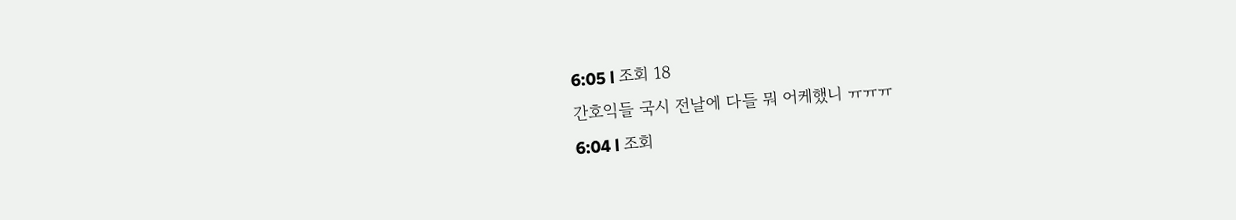6:05 l 조회 18
간호익들 국시 전날에 다들 뭐 어케했니 ㅠㅠㅠ
6:04 l 조회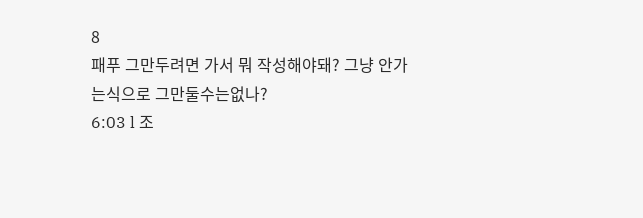8
패푸 그만두려면 가서 뭐 작성해야돼? 그냥 안가는식으로 그만둘수는없나?
6:03 l 조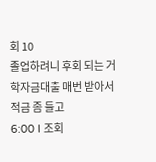회 10
졸업하려니 후회 되는 거 학자금대출 매번 받아서 적금 좀 들고
6:00 l 조회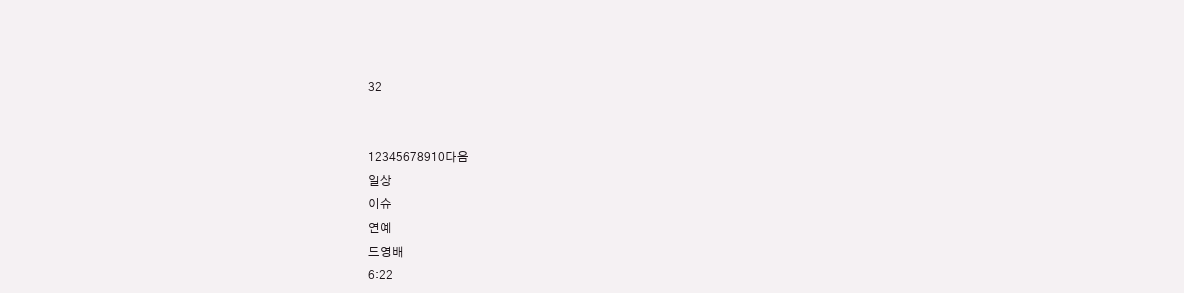32


12345678910다음
일상
이슈
연예
드영배
6:22